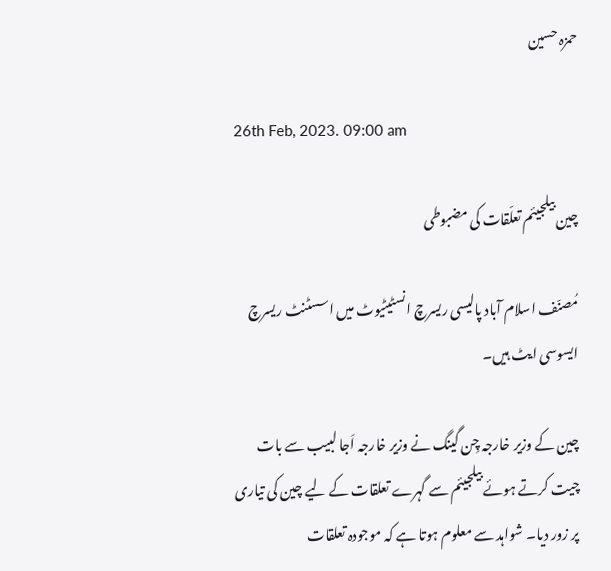حمزہ حسین

26th Feb, 2023. 09:00 am

چین بیلجیئم تعلّقات کی مضبوطی

مُصنّف اسلام آباد پالیسی ریسرچ انسٹیٹیوٹ میں اسسٹنٹ ریسرچ ایسوسی ایٹ ہیں۔

چین کے وزیر خارجہ چِن گینگ نے وزیر خارجہ اَجا لبیب سے بات چیت کرتے ہوئے بیلجیئم سے گہرے تعلقات کے لیے چین کی تیاری پر زور دیا۔ شواہد سے معلوم ہوتا ہے کہ موجودہ تعلقات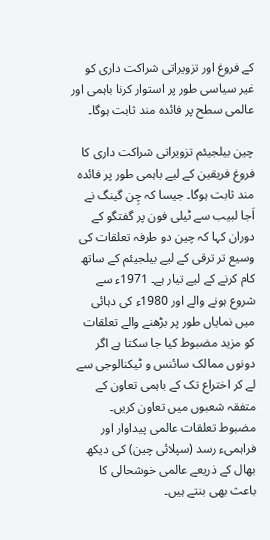کے فروغ اور تزویراتی شراکت داری کو غیر سیاسی طور پر استوار کرنا باہمی اور عالمی سطح پر فائدہ مند ثابت ہوگا۔

چین بیلجیئم تزویراتی شراکت داری کا فروغ فریقین کے لیے باہمی طور پر فائدہ مند ثابت ہوگا۔ جیسا کہ چِن گینگ نے اَجا لبیب سے ٹیلی فون پر گفتگو کے دوران کہا کہ چین دو طرفہ تعلقات کی وسیع تر ترقی کے لیے بیلجیئم کے ساتھ کام کرنے کے لیے تیار ہے۔ 1971ء سے شروع ہونے والے اور 1980ء کی دہائی میں نمایاں طور پر بڑھنے والے تعلقات کو مزید مضبوط کیا جا سکتا ہے اگر دونوں ممالک سائنس و ٹیکنالوجی سے لے کر اختراع تک کے باہمی تعاون کے متفقہ شعبوں میں تعاون کریں۔ مضبوط تعلقات عالمی پیداوار اور فراہمیء رسد (سپلائی چین) کی دیکھ بھال کے ذریعے عالمی خوشحالی کا باعث بھی بنتے ہیں۔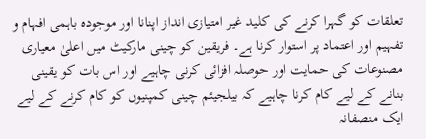تعلقات کو گہرا کرنے کی کلید غیر امتیازی انداز اپنانا اور موجودہ باہمی افہام و تفہیم اور اعتماد پر استوار کرنا ہے۔ فریقین کو چینی مارکیٹ میں اعلیٰ معیاری مصنوعات کی حمایت اور حوصلہ افزائی کرنی چاہیے اور اس بات کو یقینی بنانے کے لیے کام کرنا چاہیے کہ بیلجیئم چینی کمپنیوں کو کام کرنے کے لیے ایک منصفانہ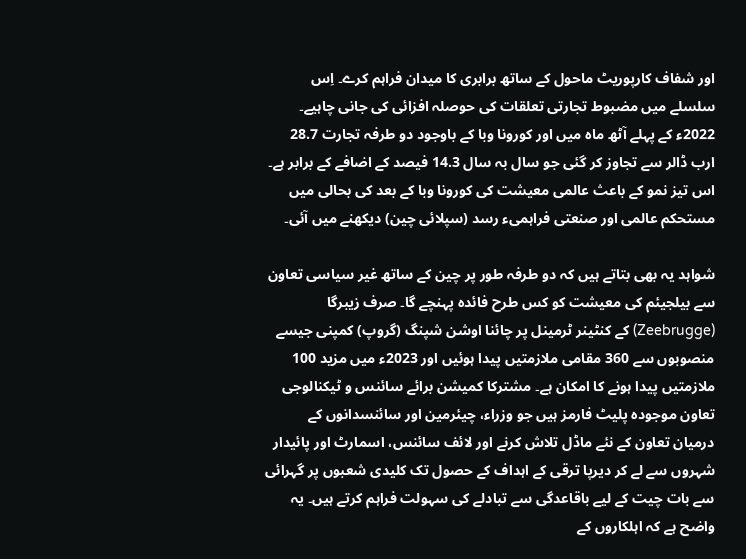اور شفاف کارپوریٹ ماحول کے ساتھ برابری کا میدان فراہم کرے۔ اِس سلسلے میں مضبوط تجارتی تعلقات کی حوصلہ افزائی کی جانی چاہیے۔ 2022ء کے پہلے آٹھ ماہ میں اور کورونا وبا کے باوجود دو طرفہ تجارت 28.7 ارب ڈالر سے تجاوز کر گئی جو سال بہ سال 14.3 فیصد کے اضافے کے برابر ہے۔ اس تیز نمو کے باعث عالمی معیشت کی کورونا وبا کے بعد کی بحالی میں مستحکم عالمی اور صنعتی فراہمیء رسد (سپلائی چین) دیکھنے میں آئی۔

شواہد یہ بھی بتاتے ہیں کہ دو طرفہ طور پر چین کے ساتھ غیر سیاسی تعاون سے بیلجیئم کی معیشت کو کس طرح فائدہ پہنچے گا۔ صرف زیبرگا (Zeebrugge) کے کنٹینر ٹرمینل پر چائنا اوشن شپنگ (گروپ) کمپنی جیسے منصوبوں سے 360 مقامی ملازمتیں پیدا ہوئیں اور 2023ء میں مزید 100 ملازمتیں پیدا ہونے کا امکان ہے۔ مشترکا کمیشن برائے سائنس و ٹیکنالوجی تعاون موجودہ پلیٹ فارمز ہیں جو وزراء، چیئرمین اور سائنسدانوں کے درمیان تعاون کے نئے ماڈل تلاش کرنے اور لائف سائنس، اسمارٹ اور پائیدار شہروں سے لے کر دیرپا ترقی کے اہداف کے حصول تک کلیدی شعبوں پر گہرائی سے بات چیت کے لیے باقاعدگی سے تبادلے کی سہولت فراہم کرتے ہیں۔ یہ واضح ہے کہ اہلکاروں کے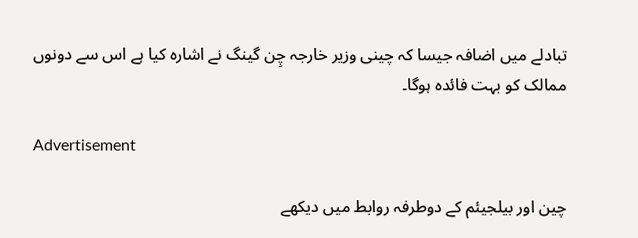تبادلے میں اضافہ جیسا کہ چینی وزیر خارجہ چِن گینگ نے اشارہ کیا ہے اس سے دونوں ممالک کو بہت فائدہ ہوگا۔

Advertisement

چین اور بیلجیئم کے دوطرفہ روابط میں دیکھے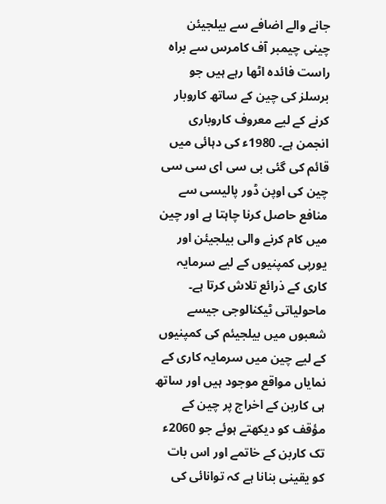جانے والے اضافے سے بیلجیئن چینی چیمبر آف کامرس سے براہ راست فائدہ اٹھا رہے ہیں جو برسلز کی چین کے ساتھ کاروبار کرنے کے لیے معروف کاروباری انجمن ہے۔ 1980ء کی دہائی میں قائم کی گئی بی سی ای سی سی چین کی اوپن ڈور پالیسی سے منافع حاصل کرنا چاہتا ہے اور چین میں کام کرنے والی بیلجیئن اور یورپی کمپنیوں کے لیے سرمایہ کاری کے ذرائع تلاش کرتا ہے۔ ماحولیاتی ٹیکنالوجی جیسے شعبوں میں بیلجیئم کی کمپنیوں کے لیے چین میں سرمایہ کاری کے نمایاں مواقع موجود ہیں اور ساتھ ہی کاربن کے اخراج پر چین کے مؤقف کو دیکھتے ہوئے جو 2060ء تک کاربن کے خاتمے اور اس بات کو یقینی بنانا ہے کہ توانائی کی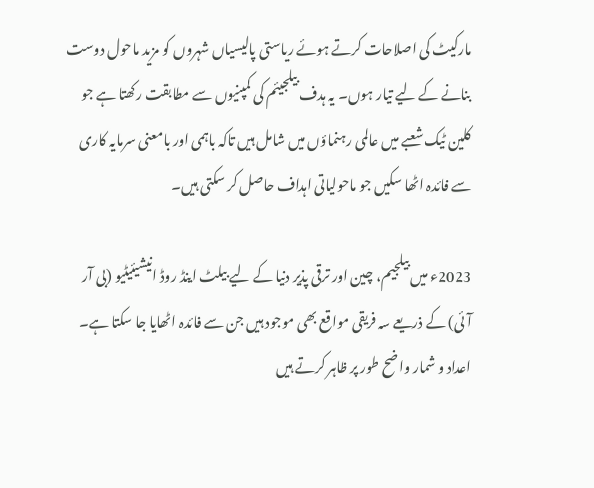مارکیٹ کی اصلاحات کرتے ہوئے ریاستی پالیسیاں شہروں کو مزید ماحول دوست بنانے کے لیے تیار ہوں۔ یہ ہدف بیلجیئم کی کمپنیوں سے مطابقت رکھتا ہے جو کلین ٹیک شعبے میں عالمی رہنماؤں میں شامل ہیں تاکہ باہمی اور بامعنی سرمایہ کاری سے فائدہ اٹھا سکیں جو ماحولیاتی اہداف حاصل کر سکتی ہیں۔

2023ء میں بیلجیم، چین اور ترقی پذیر دنیا کے لیے بیلٹ اینڈ روڈ انیشیئیٹیو (بی آر آئی) کے ذریعے سہ فریقی مواقع بھی موجود ہیں جن سے فائدہ اٹھایا جا سکتا ہے۔ اعداد و شمار واضح طور پر ظاہر کرتے ہیں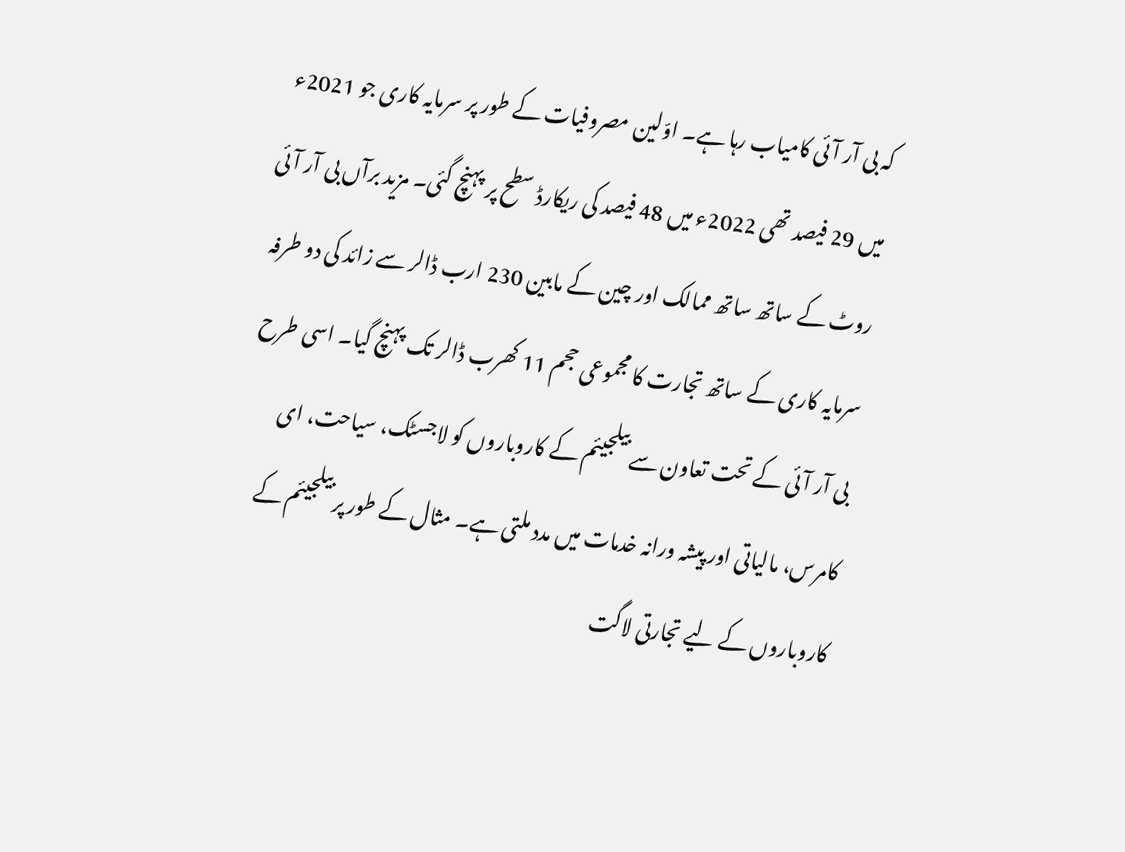کہ بی آر آئی کامیاب رہا ہے۔ اوّلین مصروفیات کے طور پر سرمایہ کاری جو 2021ء میں 29 فیصد تھی 2022ء میں 48 فیصد کی ریکارڈ سطح پر پہنچ گئی۔ مزید برآں بی آر آئی روٹ کے ساتھ ساتھ ممالک اور چین کے مابین 230 ارب ڈالر سے زائد کی دو طرفہ سرمایہ کاری کے ساتھ تجارت کا مجموعی حجم 11 کھرب ڈالر تک پہنچ گیا۔ اسی طرح بی آر آئی کے تحت تعاون سے بیلجیئم کے کاروباروں کو لاجسٹک، سیاحت، ای کامرس، مالیاتی اور پیشہ ورانہ خدمات میں مدد ملتی ہے۔ مثال کے طور پر بیلجیئم کے کاروباروں کے لیے تجارتی لاگت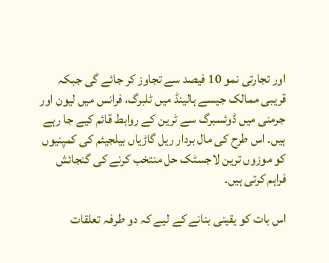اور تجارتی نمو 10 فیصد سے تجاوز کر جائے گی جبکہ قریبی ممالک جیسے ہالینڈ میں ٹلبرگ، فرانس میں لیون اور جرمنی میں ڈوئسبرگ سے ٹرین کے روابط قائم کیے جا رہے ہیں۔ اس طرح کی مال بردار ریل گاڑیاں بیلجیئم کی کمپنیوں کو موزوں ترین لاجسٹک حل منتخب کرنے کی گنجائش فراہم کرتی ہیں۔

اس بات کو یقینی بنانے کے لیے کہ دو طرفہ تعلقات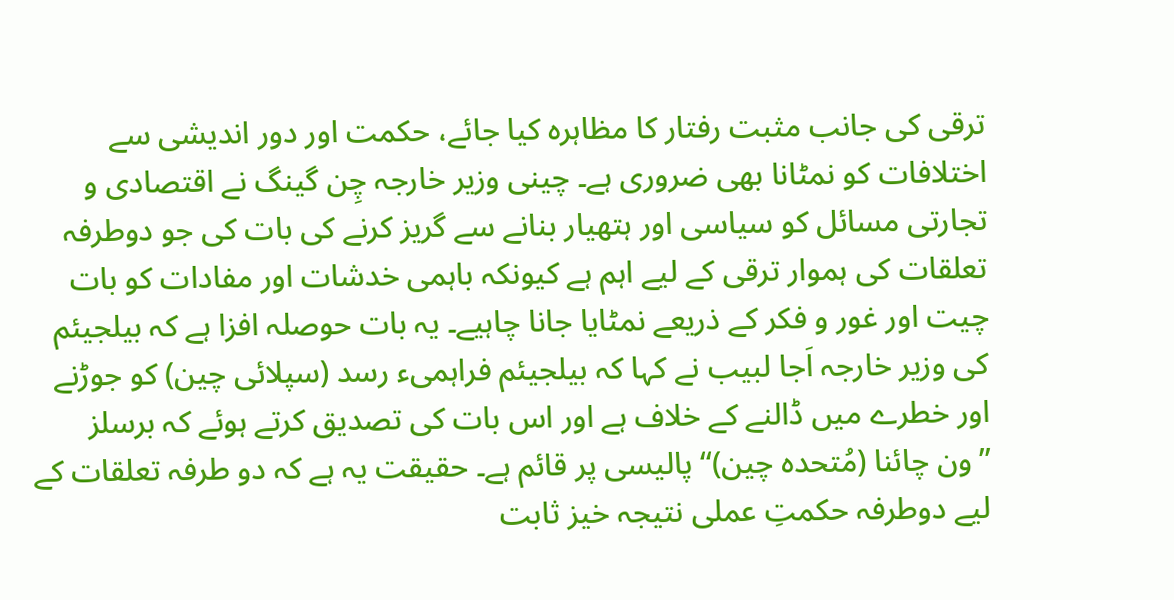ترقی کی جانب مثبت رفتار کا مظاہرہ کیا جائے، حکمت اور دور اندیشی سے اختلافات کو نمٹانا بھی ضروری ہے۔ چینی وزیر خارجہ چِن گینگ نے اقتصادی و تجارتی مسائل کو سیاسی اور ہتھیار بنانے سے گریز کرنے کی بات کی جو دوطرفہ تعلقات کی ہموار ترقی کے لیے اہم ہے کیونکہ باہمی خدشات اور مفادات کو بات چیت اور غور و فکر کے ذریعے نمٹایا جانا چاہیے۔ یہ بات حوصلہ افزا ہے کہ بیلجیئم کی وزیر خارجہ اَجا لبیب نے کہا کہ بیلجیئم فراہمیء رسد (سپلائی چین) کو جوڑنے اور خطرے میں ڈالنے کے خلاف ہے اور اس بات کی تصدیق کرتے ہوئے کہ برسلز ’’ون چائنا (مُتحدہ چین)‘‘ پالیسی پر قائم ہے۔ حقیقت یہ ہے کہ دو طرفہ تعلقات کے لیے دوطرفہ حکمتِ عملی نتیجہ خیز ثابت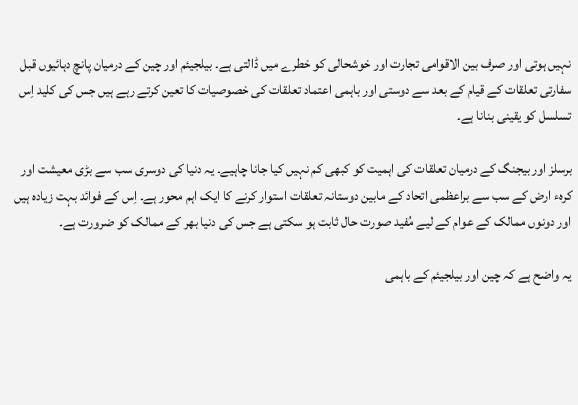نہیں ہوتی اور صرف بین الاقوامی تجارت اور خوشحالی کو خطرے میں ڈالتی ہے۔ بیلجیئم اور چین کے درمیان پانچ دہائیوں قبل سفارتی تعلقات کے قیام کے بعد سے دوستی اور باہمی اعتماد تعلقات کی خصوصیات کا تعین کرتے رہے ہیں جس کی کلید اِس تسلسل کو یقینی بنانا ہے۔

برسلز اور بیجنگ کے درمیان تعلقات کی اہمیت کو کبھی کم نہیں کیا جانا چاہیے۔ یہ دنیا کی دوسری سب سے بڑی معیشت اور کرہء ارض کے سب سے براعظمی اتحاد کے مابین دوستانہ تعلقات استوار کرنے کا ایک اہم محور ہے۔ اِس کے فوائد بہت زیادہ ہیں اور دونوں ممالک کے عوام کے لیے مُفید صورت حال ثابت ہو سکتی ہے جس کی دنیا بھر کے ممالک کو ضرورت ہے۔

یہ واضح ہے کہ چین اور بیلجیئم کے باہمی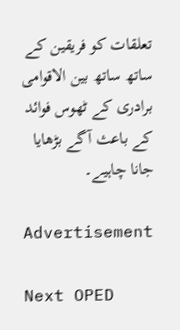تعلقات کو فریقین کے ساتھ ساتھ بین الاقوامی برادری کے ٹھوس فوائد کے باعث آگے بڑھایا جانا چاہیے۔

Advertisement

Next OPED